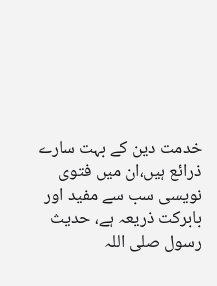خدمت دین کے بہت سارے ذرائع ہیں،ان میں فتوی نویسی سب سے مفید اور بابرکت ذریعہ ہے، حدیث رسول صلی اللہ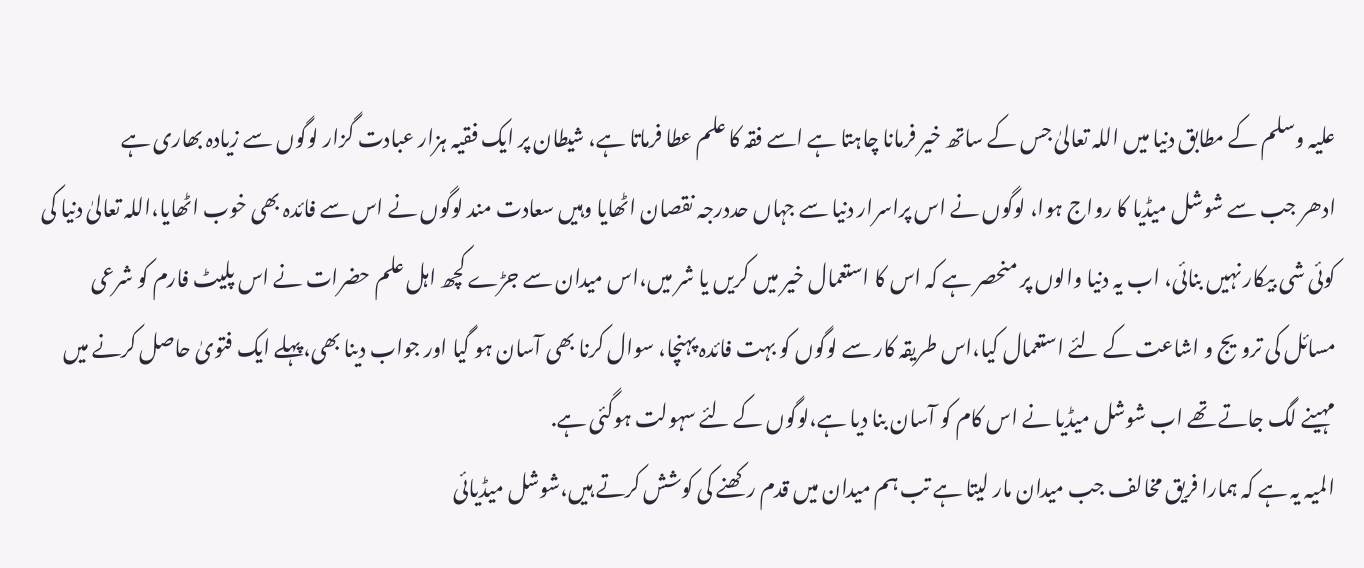علیہ وسلم کے مطابق دنیا میں اللہ تعالیٰ جس کے ساتھ خیر فرمانا چاہتا ہے اسے فقہ کا علم عطا فرماتا ہے، شیطان پر ایک فقیہ ہزار عبادت گزار لوگوں سے زیادہ بھاری ہے
ادھر جب سے شوشل میڈیا کا رواج ہوا، لوگوں نے اس پراسرار دنیا سے جہاں حددرجہ نقصان اٹھایا وہیں سعادت مند لوگوں نے اس سے فائدہ بھی خوب اٹھایا،اللہ تعالیٰ دنیا کی کوئی شی بیکار نہیں بنائی، اب یہ دنیا والوں پر منحصر ہے کہ اس کا استعمال خیر میں کریں یا شر میں،اس میدان سے جڑے کچھ اہل علم حضرات نے اس پلیٹ فارم کو شرعی مسائل کی ترویج و اشاعت کے لئے استعمال کیا،اس طریقہ کار سے لوگوں کو بہت فائدہ پہنچا، سوال کرنا بھی آسان ہو گیا اور جواب دینا بھی،پہلے ایک فتویٰ حاصل کرنے میں مہینے لگ جاتے تھے اب شوشل میڈیا نے اس کام کو آسان بنا دیا ہے،لوگوں کے لئے سہولت ہوگئی ہے.
المیہ یہ ہے کہ ہمارا فریق مخالف جب میدان مار لیتا ہے تب ہم میدان میں قدم رکھنے کی کوشش کرتے ہیں،شوشل میڈیائی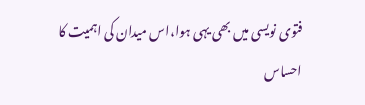فتوی نویسی میں بھی یہی ہوا،اس میدان کی اہمیت کا احساس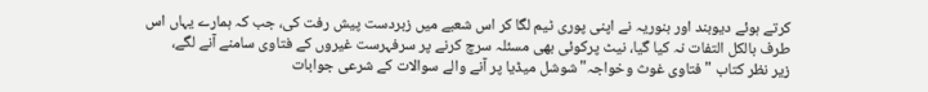کرتے ہوئے دیوبند اور بنوریہ نے اپنی پوری ٹیم لگا کر اس شعبے میں زبردست پیش رفت کی، جب کہ ہمارے یہاں اس طرف بالکل التفات نہ کیا گیا، نیٹ پرکوئی بھی مسئلہ سرچ کرنے پر سرفہرست غیروں کے فتاوی سامنے آنے لگے،
زیر نظر کتاب "فتاوی غوث وخواجہ"شوشل میڈیا پر آنے والے سوالات کے شرعی جوابات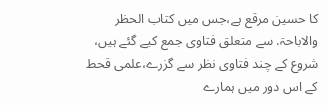کا حسین مرقع ہے،جس میں کتاب الحظر والاباحۃ. سے متعلق فتاوی جمع کیے گئے ہیں، شروع کے چند فتاوی نظر سے گزرے،علمی قحط کے اس دور میں ہمارے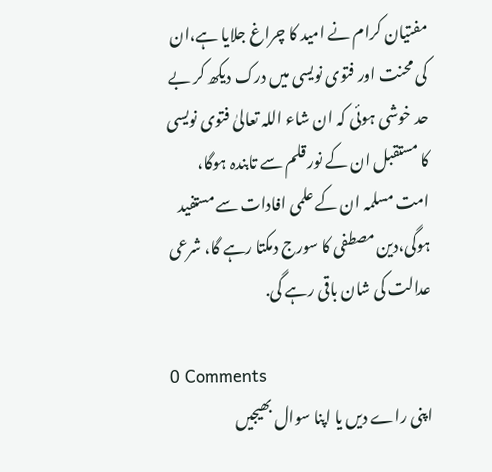مفتیان کرام نے امید کا چراغ جلایا ہے،ان کی محنت اور فتوی نویسی میں درک دیکھ کر بے حد خوشی ہوئی کہ ان شاء اللہ تعالیٰ فتوی نویسی کا مستقبل ان کے نور قلم سے تابندہ ہوگا، امت مسلمہ ان کے علمی افادات سے مستفید ہوگی،دین مصطفی کا سورج دمکتا رہے گا، شرعی عدالت کی شان باقی رہے گی.

0 Comments
اپنی راے دیں یا اپنا سوال بھیجیں